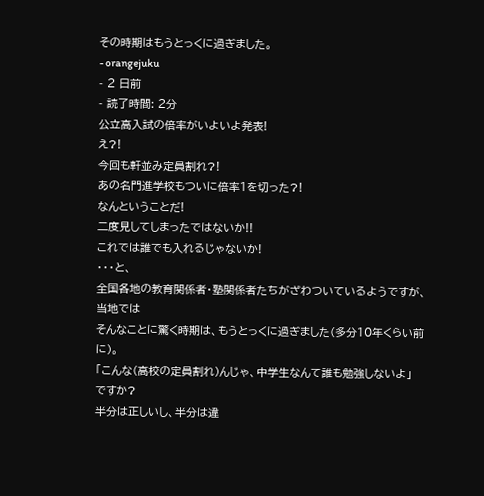その時期はもうとっくに過ぎました。
- orangejuku
- 2 日前
- 読了時間: 2分
公立高入試の倍率がいよいよ発表!
え?!
今回も軒並み定員割れ?!
あの名門進学校もついに倍率1を切った?!
なんということだ!
二度見してしまったではないか!!
これでは誰でも入れるじゃないか!
・・・と、
全国各地の教育関係者・塾関係者たちがざわついているようですが、
当地では
そんなことに驚く時期は、もうとっくに過ぎました(多分10年くらい前に)。
「こんな(高校の定員割れ)んじゃ、中学生なんて誰も勉強しないよ」
ですか?
半分は正しいし、半分は違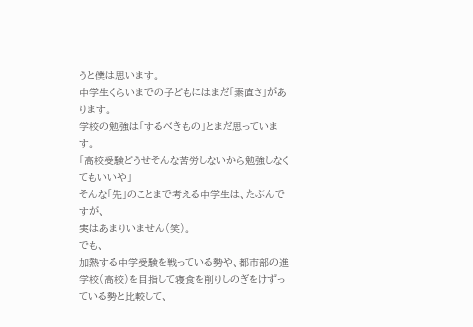うと僕は思います。
中学生くらいまでの子どもにはまだ「素直さ」があります。
学校の勉強は「するべきもの」とまだ思っています。
「高校受験どうせそんな苦労しないから勉強しなくてもいいや」
そんな「先」のことまで考える中学生は、たぶんですが、
実はあまりいません(笑)。
でも、
加熱する中学受験を戦っている勢や、都市部の進学校(高校)を目指して寝食を削りしのぎをけずっている勢と比較して、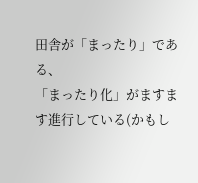田舎が「まったり」である、
「まったり化」がますます進行している(かもし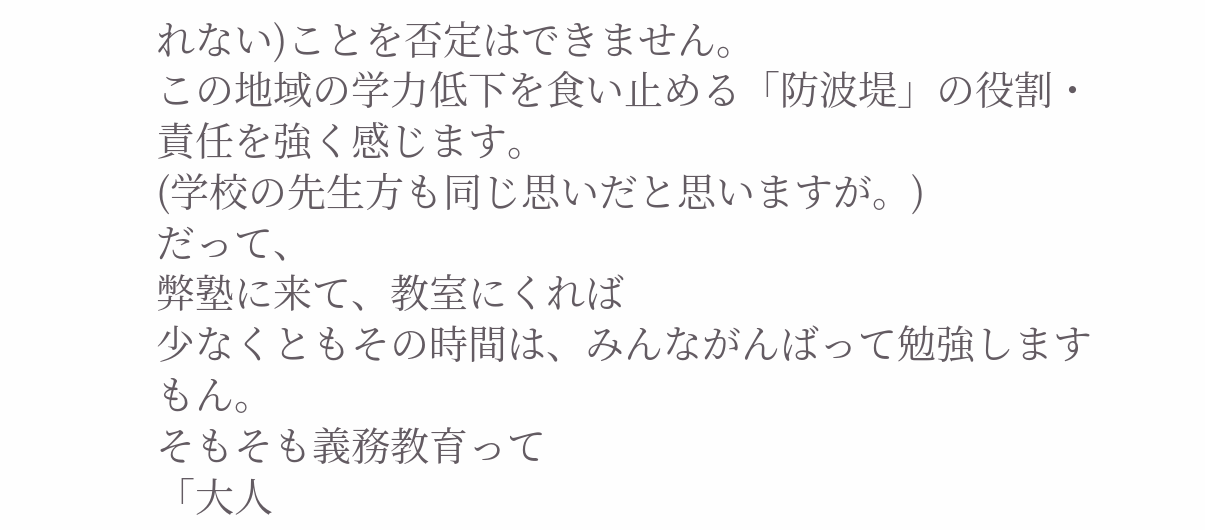れない)ことを否定はできません。
この地域の学力低下を食い止める「防波堤」の役割・責任を強く感じます。
(学校の先生方も同じ思いだと思いますが。)
だって、
弊塾に来て、教室にくれば
少なくともその時間は、みんながんばって勉強しますもん。
そもそも義務教育って
「大人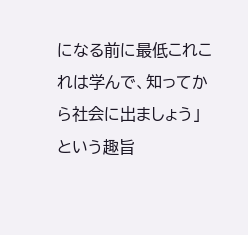になる前に最低これこれは学んで、知ってから社会に出ましょう」
という趣旨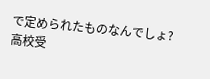で定められたものなんでしょ?
高校受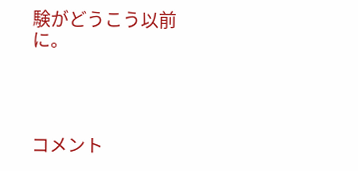験がどうこう以前に。




コメント